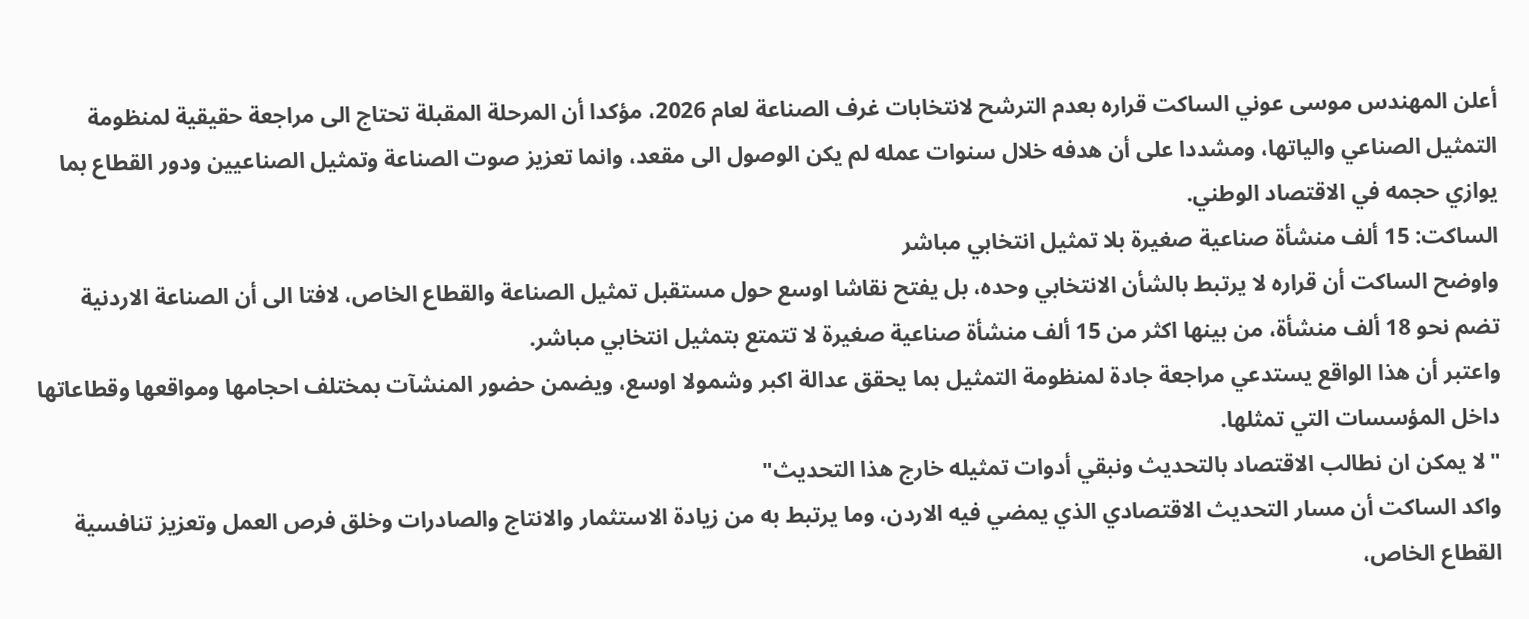أعلن المهندس موسى عوني الساكت قراره بعدم الترشح لانتخابات غرف الصناعة لعام 2026، مؤكدا أن المرحلة المقبلة تحتاج الى مراجعة حقيقية لمنظومة التمثيل الصناعي والياتها، ومشددا على أن هدفه خلال سنوات عمله لم يكن الوصول الى مقعد، وانما تعزيز صوت الصناعة وتمثيل الصناعيين ودور القطاع بما يوازي حجمه في الاقتصاد الوطني.
الساكت: 15 ألف منشأة صناعية صغيرة بلا تمثيل انتخابي مباشر
واوضح الساكت أن قراره لا يرتبط بالشأن الانتخابي وحده، بل يفتح نقاشا اوسع حول مستقبل تمثيل الصناعة والقطاع الخاص، لافتا الى أن الصناعة الاردنية تضم نحو 18 ألف منشأة، من بينها اكثر من 15 ألف منشأة صناعية صغيرة لا تتمتع بتمثيل انتخابي مباشر.
واعتبر أن هذا الواقع يستدعي مراجعة جادة لمنظومة التمثيل بما يحقق عدالة اكبر وشمولا اوسع، ويضمن حضور المنشآت بمختلف احجامها ومواقعها وقطاعاتها داخل المؤسسات التي تمثلها.
"لا يمكن ان نطالب الاقتصاد بالتحديث ونبقي أدوات تمثيله خارج هذا التحديث"
واكد الساكت أن مسار التحديث الاقتصادي الذي يمضي فيه الاردن، وما يرتبط به من زيادة الاستثمار والانتاج والصادرات وخلق فرص العمل وتعزيز تنافسية القطاع الخاص،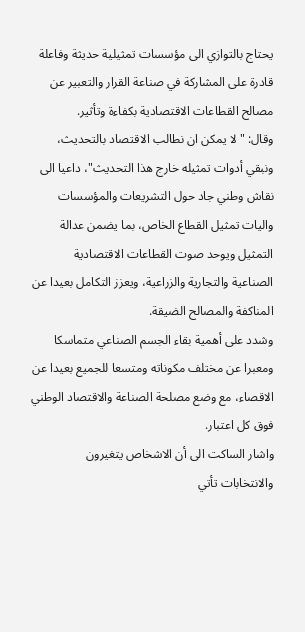يحتاج بالتوازي الى مؤسسات تمثيلية حديثة وفاعلة قادرة على المشاركة في صناعة القرار والتعبير عن مصالح القطاعات الاقتصادية بكفاءة وتأثير.
وقال: "لا يمكن ان نطالب الاقتصاد بالتحديث، ونبقي أدوات تمثيله خارج هذا التحديث"، داعيا الى نقاش وطني جاد حول التشريعات والمؤسسات واليات تمثيل القطاع الخاص، بما يضمن عدالة التمثيل ويوحد صوت القطاعات الاقتصادية الصناعية والتجارية والزراعية، ويعزز التكامل بعيدا عن المناكفة والمصالح الضيقة.
وشدد على أهمية بقاء الجسم الصناعي متماسكا ومعبرا عن مختلف مكوناته ومتسعا للجميع بعيدا عن الاقصاء، مع وضع مصلحة الصناعة والاقتصاد الوطني فوق كل اعتبار.
واشار الساكت الى أن الاشخاص يتغيرون والانتخابات تأتي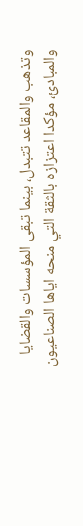وتذهب والمقاعد تتبدل، بينما تبقى المؤسسات والقضايا والمبادئ، مؤكدا اعتزازه بالثقة التي منحه اياها الصناعيون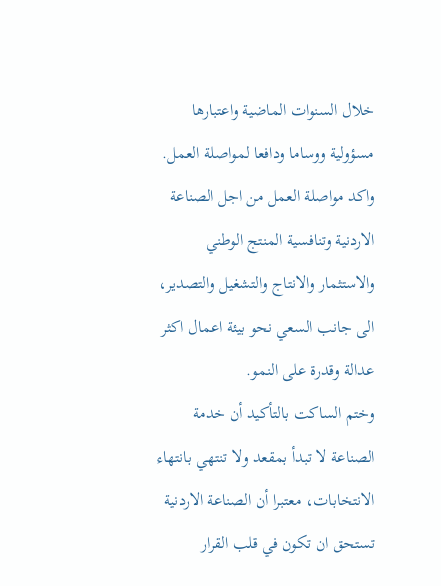خلال السنوات الماضية واعتبارها مسؤولية ووساما ودافعا لمواصلة العمل.
واكد مواصلة العمل من اجل الصناعة الاردنية وتنافسية المنتج الوطني والاستثمار والانتاج والتشغيل والتصدير، الى جانب السعي نحو بيئة اعمال اكثر عدالة وقدرة على النمو.
وختم الساكت بالتأكيد أن خدمة الصناعة لا تبدأ بمقعد ولا تنتهي بانتهاء الانتخابات، معتبرا أن الصناعة الاردنية تستحق ان تكون في قلب القرار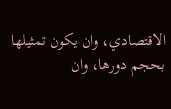الاقتصادي، وان يكون تمثيلها بحجم دورها، وان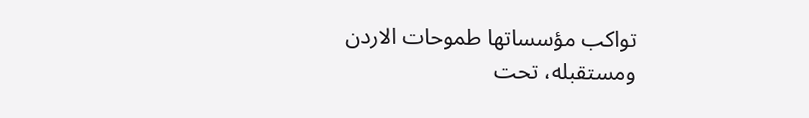تواكب مؤسساتها طموحات الاردن ومستقبله، تحت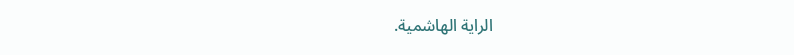الراية الهاشمية.